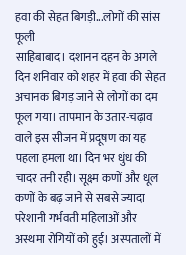हवा की सेहत बिगड़ी...लोगों की सांस फूली
साहिबाबाद। दशानन दहन के अगले दिन शनिवार को शहर में हवा की सेहत अचानक बिगड़ जाने से लोगों का दम फूल गया। तापमान के उतार-चढ़ाव वाले इस सीजन में प्रदूषण का यह पहला हमला था। दिन भर धुंध की चादर तनी रही। सूक्ष्म कणों और धूल कणों के बढ़ जाने से सबसे ज्यादा परेशानी गर्भवती महिलाओं और अस्थमा रोगियों को हुई। अस्पतालों में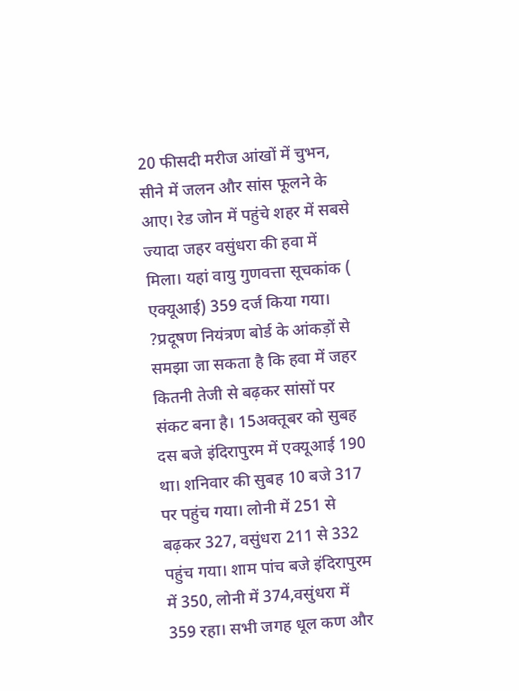20 फीसदी मरीज आंखों में चुभन, सीने में जलन और सांस फूलने के आए। रेड जोन में पहुंचे शहर में सबसे ज्यादा जहर वसुंधरा की हवा में मिला। यहां वायु गुणवत्ता सूचकांक ( एक्यूआई) 359 दर्ज किया गया।
?प्रदूषण नियंत्रण बोर्ड के आंकड़ों से समझा जा सकता है कि हवा में जहर कितनी तेजी से बढ़कर सांसों पर संकट बना है। 15अक्तूबर को सुबह दस बजे इंदिरापुरम में एक्यूआई 190 था। शनिवार की सुबह 10 बजे 317 पर पहुंच गया। लोनी में 251 से बढ़कर 327, वसुंधरा 211 से 332 पहुंच गया। शाम पांच बजे इंदिरापुरम में 350, लोनी में 374,वसुंधरा में 359 रहा। सभी जगह धूल कण और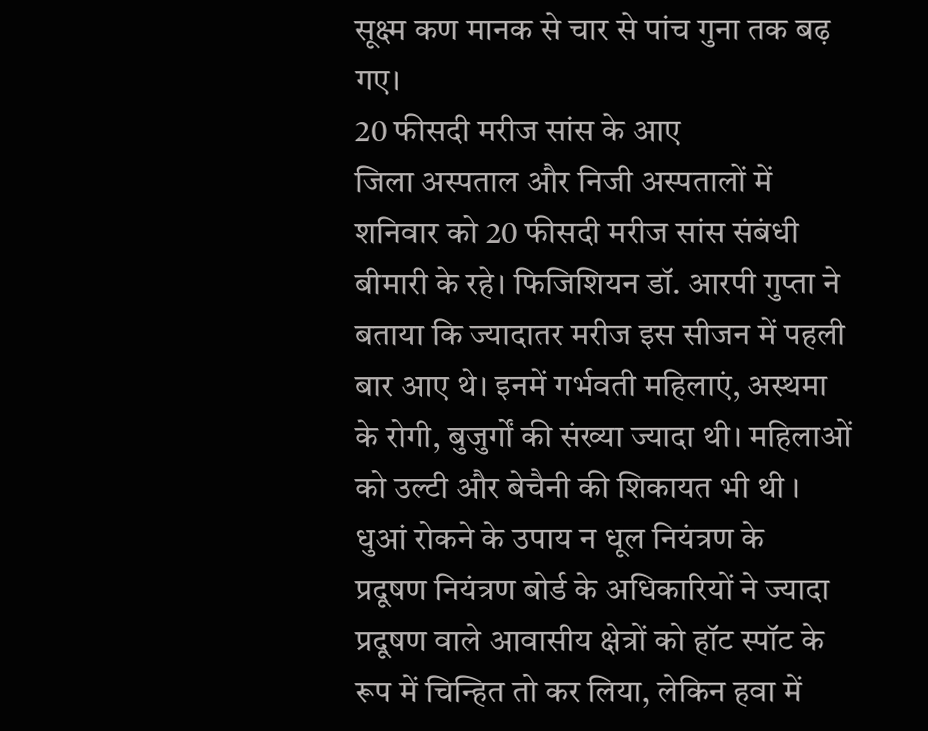सूक्ष्म कण मानक से चार से पांच गुना तक बढ़ गए।
20 फीसदी मरीज सांस के आए
जिला अस्पताल और निजी अस्पतालों में शनिवार को 20 फीसदी मरीज सांस संबंधी बीमारी के रहे। फिजिशियन डॉ. आरपी गुप्ता ने बताया कि ज्यादातर मरीज इस सीजन में पहली बार आए थे। इनमें गर्भवती महिलाएं, अस्थमा के रोगी, बुजुर्गों की संख्या ज्यादा थी। महिलाओं को उल्टी और बेचैनी की शिकायत भी थी ।
धुआं रोकने के उपाय न धूल नियंत्रण के
प्रदूषण नियंत्रण बोर्ड के अधिकारियों ने ज्यादा प्रदूषण वाले आवासीय क्षेत्रों को हॉट स्पॉट के रूप में चिन्हित तो कर लिया, लेकिन हवा में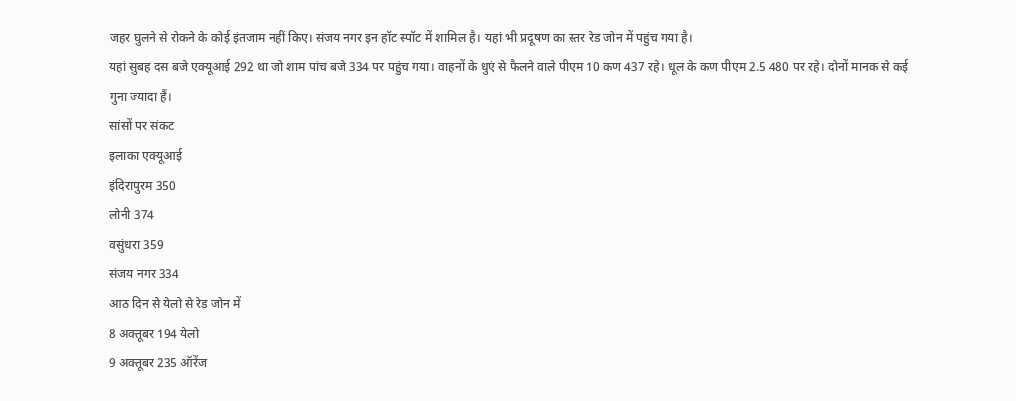जहर घुलने से रोकने के कोई इंतजाम नहीं किए। संजय नगर इन हॉट स्पॉट में शामिल है। यहां भी प्रदूषण का स्तर रेड जोन में पहुंच गया है।
यहां सुबह दस बजे एक्यूआई 292 था जो शाम पांच बजे 334 पर पहुंच गया। वाहनों के धुएं से फैलने वाले पीएम 10 कण 437 रहे। धूल के कण पीएम 2.5 480 पर रहे। दोनों मानक से कई गुना ज्यादा हैं।
सांसों पर संकट
इलाका एक्यूआई
इंदिरापुरम 350
लोनी 374
वसुंधरा 359
संजय नगर 334
आठ दिन से येलो से रेड जोन में
8 अक्तूबर 194 येलो
9 अक्तूबर 235 ऑरेंज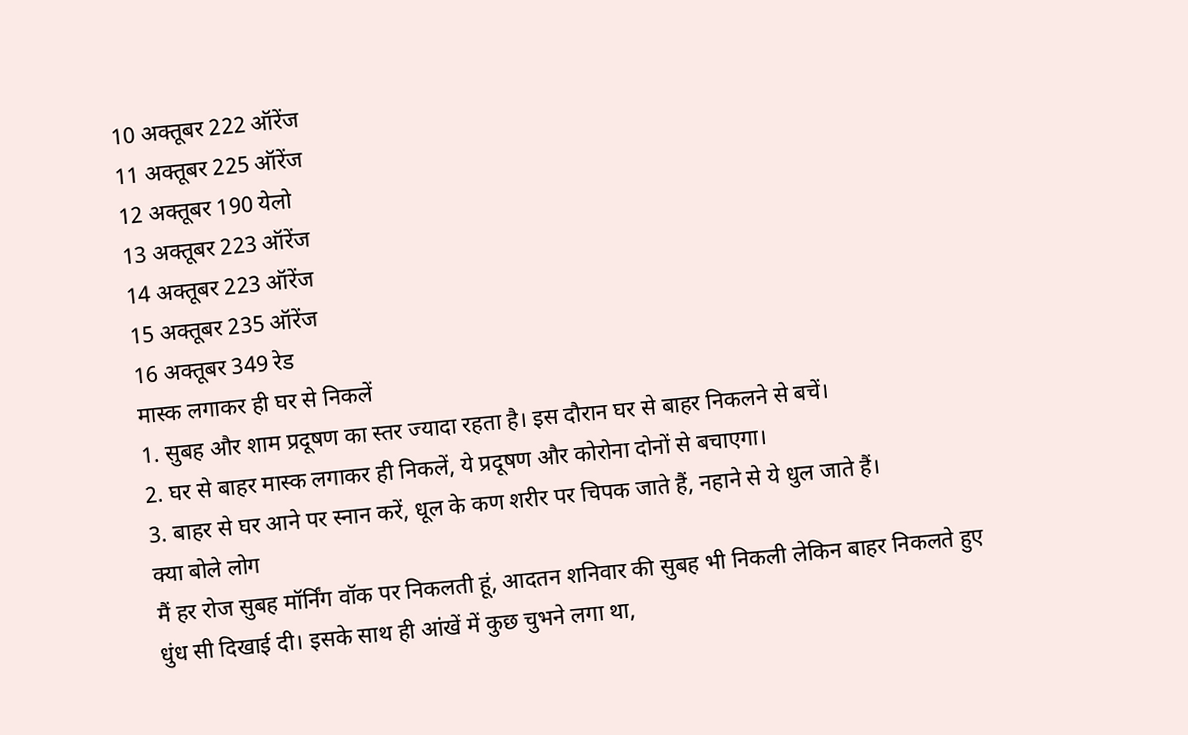10 अक्तूबर 222 ऑरेंज
11 अक्तूबर 225 ऑरेंज
12 अक्तूबर 190 येलो
13 अक्तूबर 223 ऑरेंज
14 अक्तूबर 223 ऑरेंज
15 अक्तूबर 235 ऑरेंज
16 अक्तूबर 349 रेड
मास्क लगाकर ही घर से निकलें
1. सुबह और शाम प्रदूषण का स्तर ज्यादा रहता है। इस दौरान घर से बाहर निकलने से बचें।
2. घर से बाहर मास्क लगाकर ही निकलें, ये प्रदूषण और कोरोना दोनों से बचाएगा।
3. बाहर से घर आने पर स्नान करें, धूल के कण शरीर पर चिपक जाते हैं, नहाने से ये धुल जाते हैं।
क्या बोले लोग
मैं हर रोज सुबह मॉर्निंग वॉक पर निकलती हूं, आदतन शनिवार की सुबह भी निकली लेकिन बाहर निकलते हुए धुंध सी दिखाई दी। इसके साथ ही आंखें में कुछ चुभने लगा था,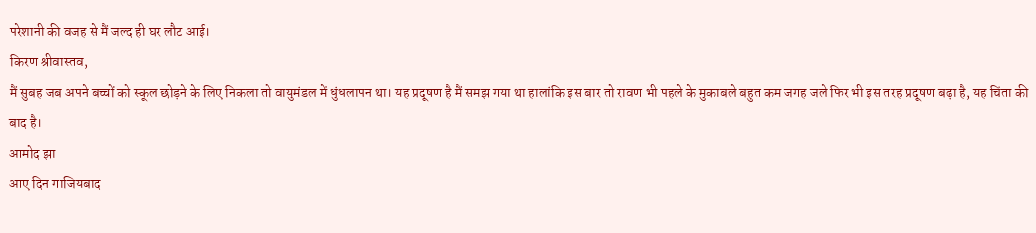परेशानी की वजह से मैं जल्द ही घर लौट आई।
किरण श्रीवास्तव,
मैं सुबह जब अपने बच्चों को स्कूल छोड़ने के लिए निकला तो वायुमंडल में धुंधलापन था। यह प्रदूषण है मैं समझ गया था हालांकि इस बार तो रावण भी पहले के मुकाबले बहुत कम जगह जले फिर भी इस तरह प्रदूषण बढ़ा है, यह चिंता की बाद है।
आमोद झा
आए दिन गाजियबाद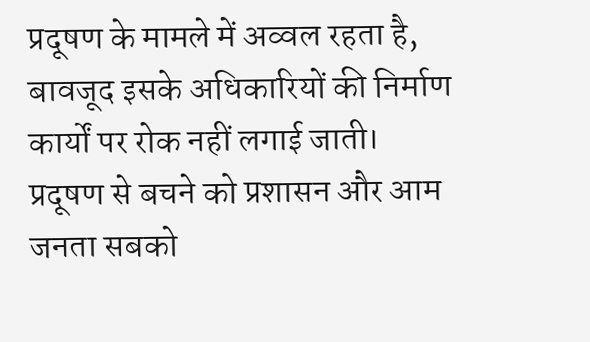प्रदूषण के मामले में अव्वल रहता है, बावजूद इसके अधिकारियों की निर्माण कार्यों पर रोक नहीं लगाई जाती। प्रदूषण से बचने को प्रशासन और आम जनता सबको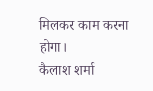मिलकर काम करना होगा।
कैलाश शर्मा